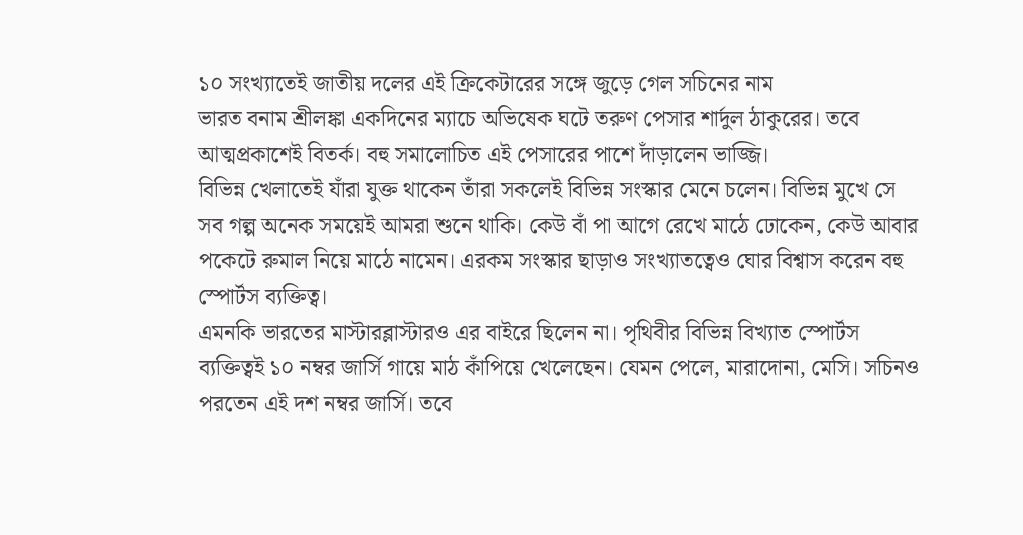১০ সংখ্যাতেই জাতীয় দলের এই ক্রিকেটারের সঙ্গে জুড়ে গেল সচিনের নাম
ভারত বনাম শ্রীলঙ্কা একদিনের ম্যাচে অভিষেক ঘটে তরুণ পেসার শার্দুল ঠাকুরের। তবে আত্মপ্রকাশেই বিতর্ক। বহু সমালোচিত এই পেসারের পাশে দাঁড়ালেন ভাজ্জি।
বিভিন্ন খেলাতেই যাঁরা যুক্ত থাকেন তাঁরা সকলেই বিভিন্ন সংস্কার মেনে চলেন। বিভিন্ন মুখে সে সব গল্প অনেক সময়েই আমরা শুনে থাকি। কেউ বাঁ পা আগে রেখে মাঠে ঢোকেন, কেউ আবার পকেটে রুমাল নিয়ে মাঠে নামেন। এরকম সংস্কার ছাড়াও সংখ্যাতত্বেও ঘোর বিশ্বাস করেন বহু স্পোর্টস ব্যক্তিত্ব।
এমনকি ভারতের মাস্টারব্লাস্টারও এর বাইরে ছিলেন না। পৃথিবীর বিভিন্ন বিখ্যাত স্পোর্টস ব্যক্তিত্বই ১০ নম্বর জার্সি গায়ে মাঠ কাঁপিয়ে খেলেছেন। যেমন পেলে, মারাদোনা, মেসি। সচিনও পরতেন এই দশ নম্বর জার্সি। তবে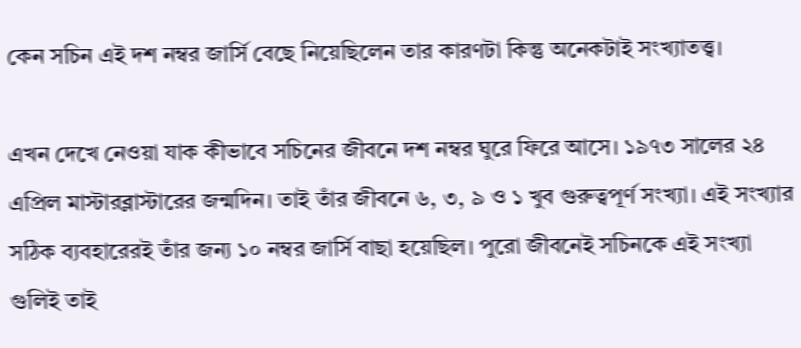কেন সচিন এই দশ নম্বর জার্সি বেছে নিয়েছিলেন তার কারণটা কিন্তু অনেকটাই সংখ্যাতত্ত্ব।

এখন দেখে নেওয়া যাক কীভাবে সচিনের জীবনে দশ নম্বর ঘুরে ফিরে আসে। ১৯৭৩ সালের ২৪ এপ্রিল মাস্টারব্লাস্টারের জন্মদিন। তাই তাঁর জীবনে ৬, ৩, ৯ ও ১ খুব গুরুত্বপূর্ণ সংখ্যা। এই সংখ্যার সঠিক ব্যবহারেরই তাঁর জন্য ১০ নম্বর জার্সি বাছা হয়েছিল। পুরো জীবনেই সচিনকে এই সংখ্যা গুলিই তাই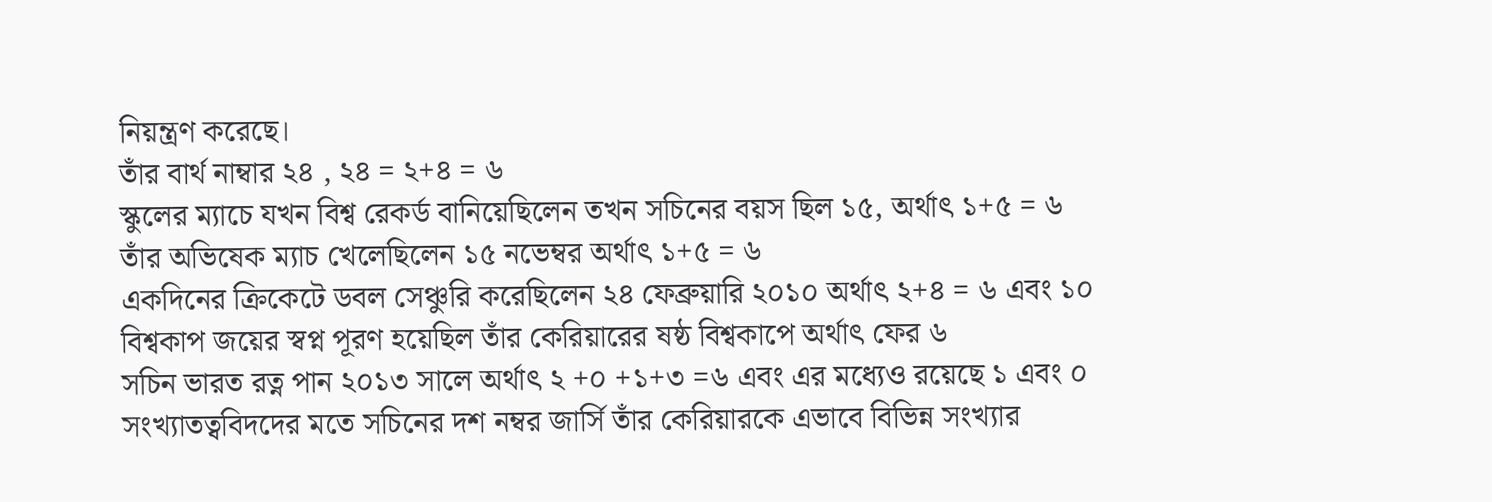নিয়ন্ত্রণ করেছে।
তাঁর বার্থ নাম্বার ২৪ , ২৪ = ২+৪ = ৬
স্কুলের ম্যাচে যখন বিশ্ব রেকর্ড বানিয়েছিলেন তখন সচিনের বয়স ছিল ১৫, অর্থাৎ ১+৫ = ৬
তাঁর অভিষেক ম্যাচ খেলেছিলেন ১৫ নভেম্বর অর্থাৎ ১+৫ = ৬
একদিনের ক্রিকেটে ডবল সেঞ্চুরি করেছিলেন ২৪ ফেব্রুয়ারি ২০১০ অর্থাৎ ২+৪ = ৬ এবং ১০
বিশ্বকাপ জয়ের স্বপ্ন পূরণ হয়েছিল তাঁর কেরিয়ারের ষষ্ঠ বিশ্বকাপে অর্থাৎ ফের ৬
সচিন ভারত রত্ন পান ২০১৩ সালে অর্থাৎ ২ +০ +১+৩ =৬ এবং এর মধ্যেও রয়েছে ১ এবং ০
সংখ্যাতত্ববিদদের মতে সচিনের দশ নম্বর জার্সি তাঁর কেরিয়ারকে এভাবে বিভিন্ন সংখ্যার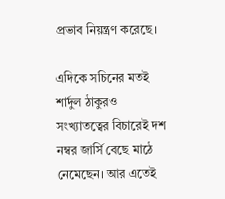প্রভাব নিয়ন্ত্রণ করেছে।

এদিকে সচিনের মতই শার্দুল ঠাকুরও সংখ্যাতত্বের বিচারেই দশ নম্বর জার্সি বেছে মাঠে নেমেছেন। আর এতেই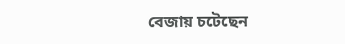বেজায় চটেছেন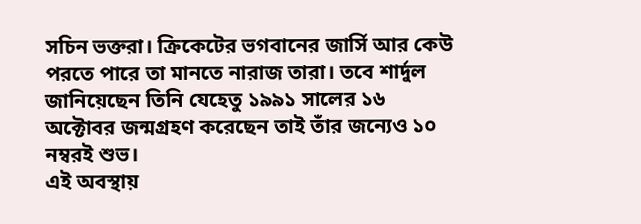সচিন ভক্তরা। ক্রিকেটের ভগবানের জার্সি আর কেউ পরতে পারে তা মানতে নারাজ তারা। তবে শার্দুল জানিয়েছেন তিনি যেহেতু ১৯৯১ সালের ১৬ অক্টোবর জন্মগ্রহণ করেছেন তাই তাঁর জন্যেও ১০ নম্বরই শুভ।
এই অবস্থায়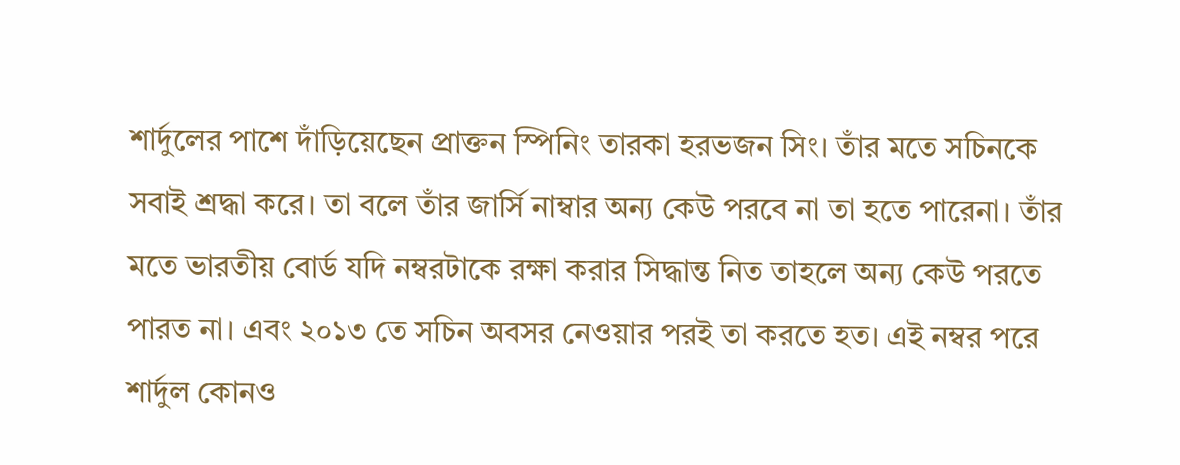শার্দুলের পাশে দাঁড়িয়েছেন প্রাক্তন স্পিনিং তারকা হরভজন সিং। তাঁর মতে সচিনকে সবাই শ্রদ্ধা করে। তা বলে তাঁর জার্সি নাম্বার অন্য কেউ পরবে না তা হতে পারেনা। তাঁর মতে ভারতীয় বোর্ড যদি নম্বরটাকে রক্ষা করার সিদ্ধান্ত নিত তাহলে অন্য কেউ পরতে পারত না। এবং ২০১৩ তে সচিন অবসর নেওয়ার পরই তা করতে হত। এই নম্বর পরে শার্দুল কোনও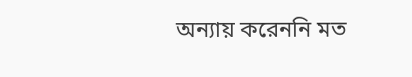অন্যায় করেননি মত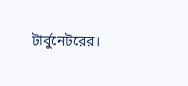টার্বুনেটরের।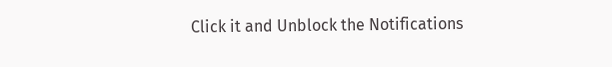Click it and Unblock the Notifications